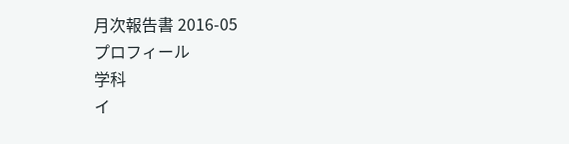月次報告書 2016-05
プロフィール
学科
イ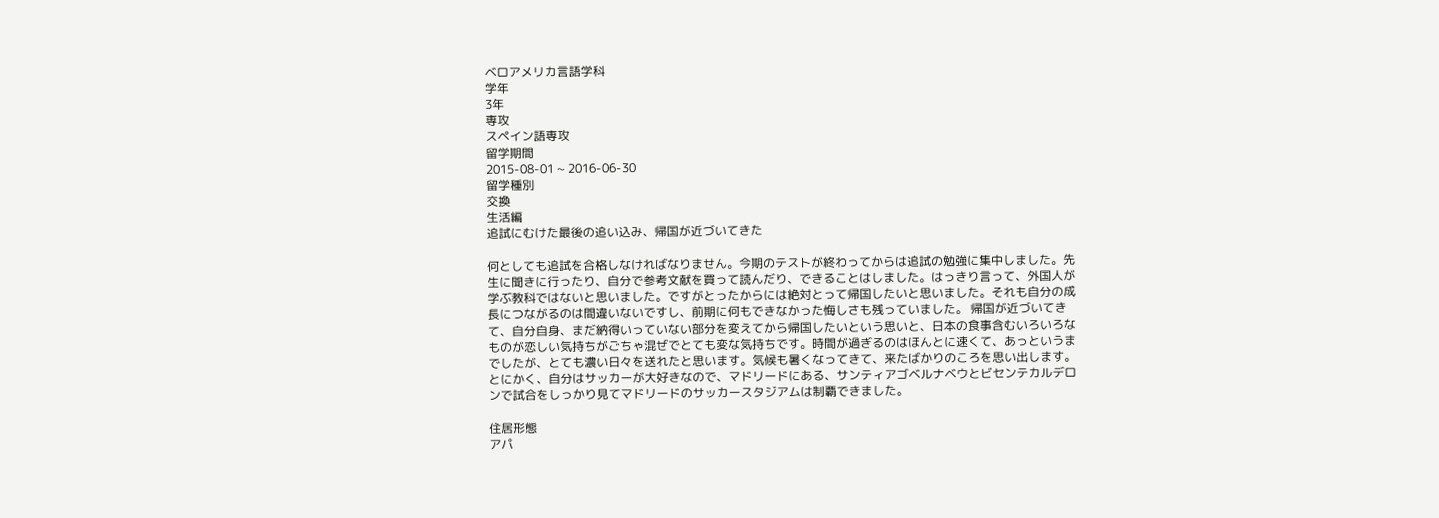ベロアメリカ言語学科
学年
3年
専攻
スペイン語専攻
留学期間
2015-08-01 ~ 2016-06-30
留学種別
交換
生活編
追試にむけた最後の追い込み、帰国が近づいてきた

何としても追試を合格しなければなりません。今期のテストが終わってからは追試の勉強に集中しました。先生に聞きに行ったり、自分で参考文献を買って読んだり、できることはしました。はっきり言って、外国人が学ぶ教科ではないと思いました。ですがとったからには絶対とって帰国したいと思いました。それも自分の成長につながるのは間違いないですし、前期に何もできなかった悔しさも残っていました。 帰国が近づいてきて、自分自身、まだ納得いっていない部分を変えてから帰国したいという思いと、日本の食事含むいろいろなものが恋しい気持ちがごちゃ混ぜでとても変な気持ちです。時間が過ぎるのはほんとに速くて、あっというまでしたが、とても濃い日々を送れたと思います。気候も暑くなってきて、来たばかりのころを思い出します。とにかく、自分はサッカーが大好きなので、マドリードにある、サンティアゴベルナベウとビセンテカルデロンで試合をしっかり見てマドリードのサッカースタジアムは制覇できました。

住居形態
アパ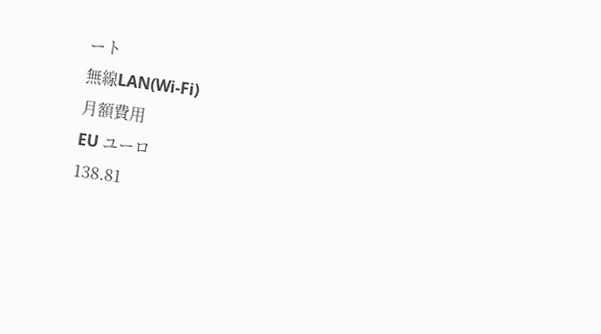ート
無線LAN(Wi-Fi)
月額費用
EU ユーロ
138.81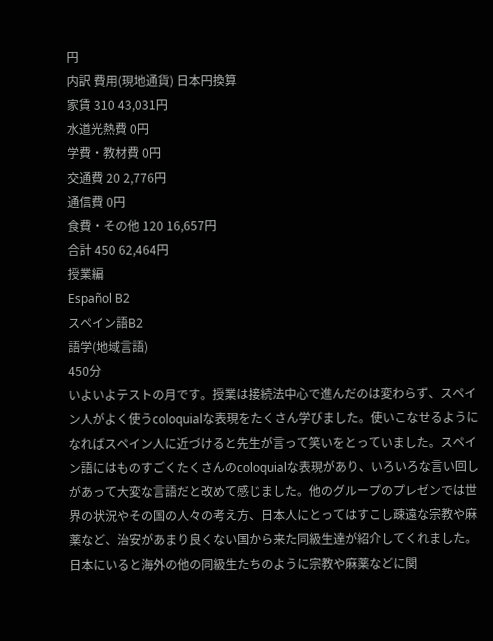円
内訳 費用(現地通貨) 日本円換算
家賃 310 43,031円
水道光熱費 0円
学費・教材費 0円
交通費 20 2,776円
通信費 0円
食費・その他 120 16,657円
合計 450 62,464円
授業編
Español B2
スペイン語B2
語学(地域言語)
450分
いよいよテストの月です。授業は接続法中心で進んだのは変わらず、スペイン人がよく使うcoloquialな表現をたくさん学びました。使いこなせるようになればスペイン人に近づけると先生が言って笑いをとっていました。スペイン語にはものすごくたくさんのcoloquialな表現があり、いろいろな言い回しがあって大変な言語だと改めて感じました。他のグループのプレゼンでは世界の状況やその国の人々の考え方、日本人にとってはすこし疎遠な宗教や麻薬など、治安があまり良くない国から来た同級生達が紹介してくれました。日本にいると海外の他の同級生たちのように宗教や麻薬などに関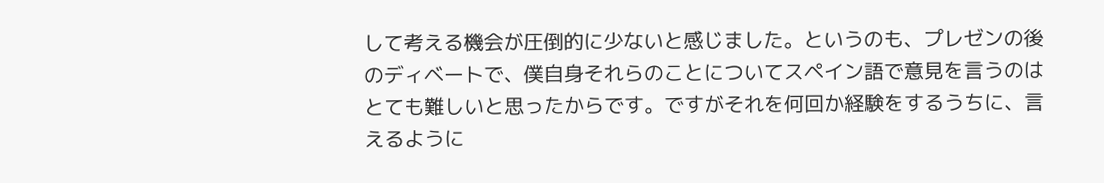して考える機会が圧倒的に少ないと感じました。というのも、プレゼンの後のディベートで、僕自身それらのことについてスペイン語で意見を言うのはとても難しいと思ったからです。ですがそれを何回か経験をするうちに、言えるように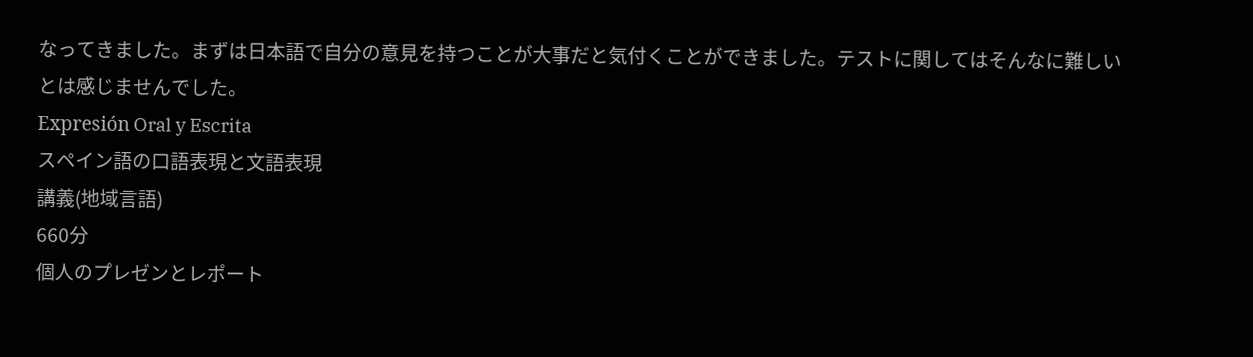なってきました。まずは日本語で自分の意見を持つことが大事だと気付くことができました。テストに関してはそんなに難しいとは感じませんでした。
Expresión Oral y Escrita
スペイン語の口語表現と文語表現
講義(地域言語)
660分
個人のプレゼンとレポート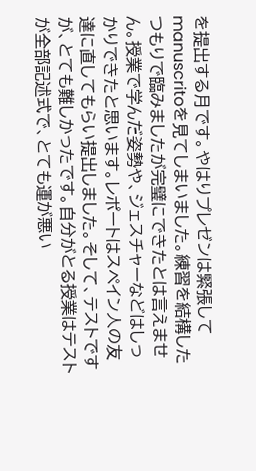を提出する月です。やはりプレゼンは緊張してmanuscritoを見てしまいました。練習を結構したつもりで臨みましたが完璧にできたとは言えません。授業で学んだ姿勢や、ジェスチャーなどはしっかりできたと思います。レポートはスペイン人の友達に直してもらい提出しました。そして、テストですが、とても難しかったです。自分がとる授業はテストが全部記述式で、とても運が悪い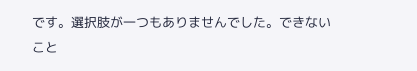です。選択肢が一つもありませんでした。できないこと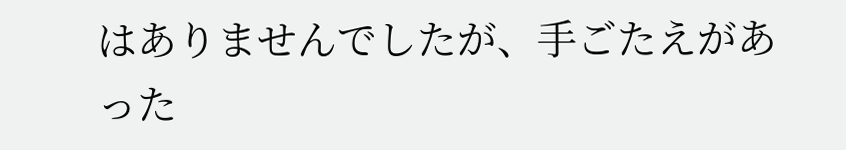はありませんでしたが、手ごたえがあった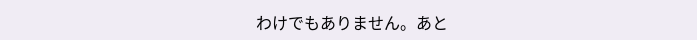わけでもありません。あと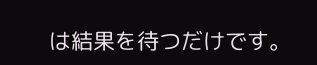は結果を待つだけです。